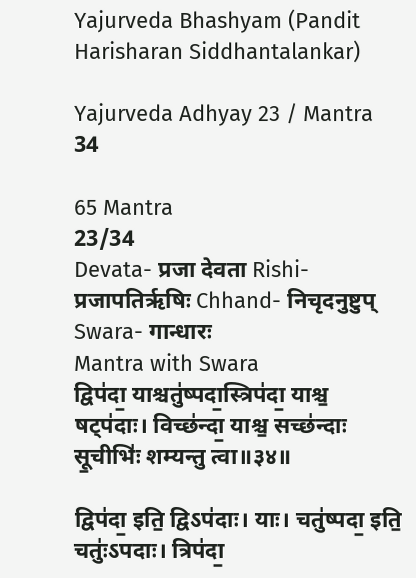Yajurveda Bhashyam (Pandit Harisharan Siddhantalankar)

Yajurveda Adhyay 23 / Mantra 34

65 Mantra
23/34
Devata- प्रजा देवता Rishi- प्रजापतिर्ऋषिः Chhand- निचृदनुष्टुप् Swara- गान्धारः
Mantra with Swara
द्विप॑दा॒ याश्चतु॑ष्पदा॒स्त्रिप॑दा॒ याश्च॒ षट्प॑दाः। विच्छ॑न्दा॒ याश्च॒ सच्छ॑न्दाः सू॒चीभिः॑ शम्यन्तु त्वा॥३४॥

द्विप॑दा॒ इति॒ द्विऽप॑दाः। याः। चतु॑ष्पदा॒ इति॒ चतुः॑ऽपदाः। त्रिप॑दा॒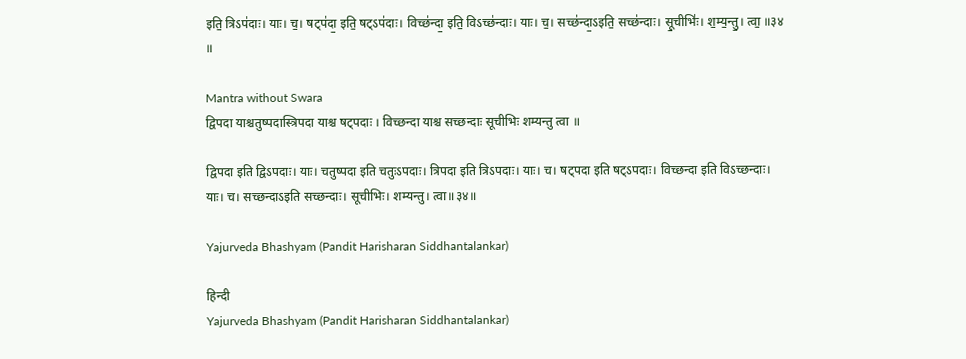इति॒ त्रिऽप॑दाः। याः। च॒। षट्प॑दा॒ इति॒ षट्ऽप॑दाः। विच्छ॑न्दा॒ इति॒ विऽच्छ॑न्दाः। याः। च॒। सच्छ॑न्दा॒ऽइति॒ सच्छ॑न्दाः। सू॒चीभिः॑। श॒म्य॒न्तु॒। त्वा॒ ॥३४ ॥

Mantra without Swara
द्विपदा याश्चतुष्पदास्त्रिपदा याश्च षट्पदाः । विच्छन्दा याश्च सच्छन्दाः सूचीभिः शम्यन्तु त्वा ॥

द्विपदा इति द्विऽपदाः। याः। चतुष्पदा इति चतुःऽपदाः। त्रिपदा इति त्रिऽपदाः। याः। च। षट्पदा इति षट्ऽपदाः। विच्छन्दा इति विऽच्छन्दाः। याः। च। सच्छन्दाऽइति सच्छन्दाः। सूचीभिः। शम्यन्तु। त्वा॥३४॥

Yajurveda Bhashyam (Pandit Harisharan Siddhantalankar)

हिन्दी
Yajurveda Bhashyam (Pandit Harisharan Siddhantalankar)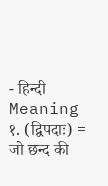- हिन्दी
Meaning
१. (द्विपदाः) = जो छन्द की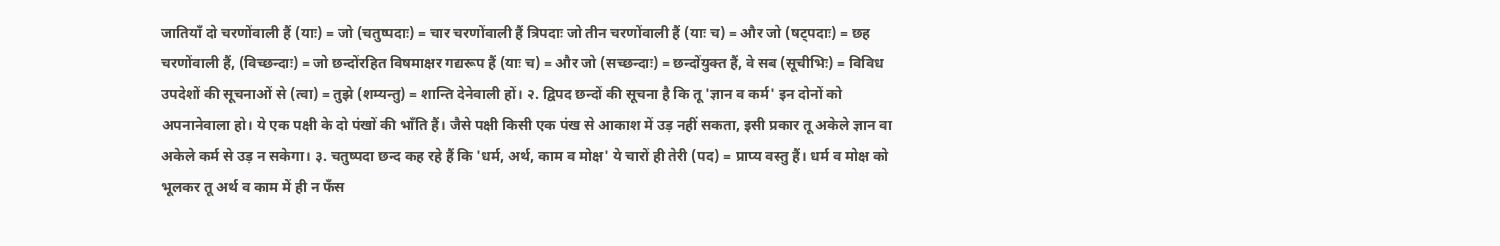जातियाँ दो चरणोंवाली हैं (याः) = जो (चतुष्पदाः) = चार चरणोंवाली हैं त्रिपदाः जो तीन चरणोंवाली हैं (याः च) = और जो (षट्पदाः) = छह चरणोंवाली हैं, (विच्छन्दाः) = जो छन्दोंरहित विषमाक्षर गद्यरूप हैं (याः च) = और जो (सच्छन्दाः) = छन्दोंयुक्त हैं, वे सब (सूचीभिः) = विविध उपदेशों की सूचनाओं से (त्वा) = तुझे (शम्यन्तु) = शान्ति देनेवाली हों। २. द्विपद छन्दों की सूचना है कि तू 'ज्ञान व कर्म' इन दोनों को अपनानेवाला हो। ये एक पक्षी के दो पंखों की भाँति हैं। जैसे पक्षी किसी एक पंख से आकाश में उड़ नहीं सकता, इसी प्रकार तू अकेले ज्ञान वा अकेले कर्म से उड़ न सकेगा। ३. चतुष्पदा छन्द कह रहे हैं कि 'धर्म, अर्थ, काम व मोक्ष' ये चारों ही तेरी (पद) = प्राप्य वस्तु हैं। धर्म व मोक्ष को भूलकर तू अर्थ व काम में ही न फँस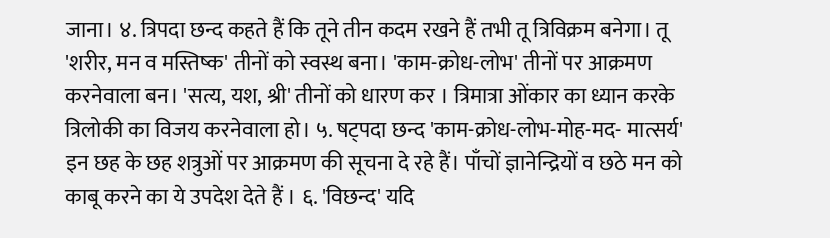जाना। ४. त्रिपदा छन्द कहते हैं कि तूने तीन कदम रखने हैं तभी तू त्रिविक्रम बनेगा। तू 'शरीर, मन व मस्तिष्क' तीनों को स्वस्थ बना। 'काम-क्रोध-लोभ' तीनों पर आक्रमण करनेवाला बन। 'सत्य, यश, श्री' तीनों को धारण कर । त्रिमात्रा ओंकार का ध्यान करके त्रिलोकी का विजय करनेवाला हो। ५. षट्पदा छन्द 'काम-क्रोध-लोभ-मोह-मद- मात्सर्य' इन छह के छह शत्रुओं पर आक्रमण की सूचना दे रहे हैं। पाँचों ज्ञानेन्द्रियों व छठे मन को काबू करने का ये उपदेश देते हैं । ६. 'विछन्द' यदि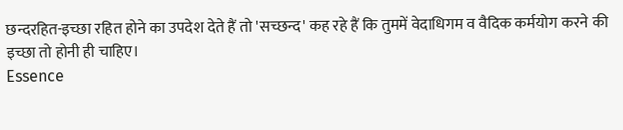छन्दरहित-इच्छा रहित होने का उपदेश देते हैं तो 'सच्छन्द' कह रहे हैं कि तुममें वेदाधिगम व वैदिक कर्मयोग करने की इच्छा तो होनी ही चाहिए।
Essence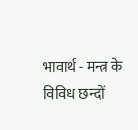भावार्थ - मन्त्र के विविध छन्दों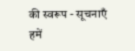की स्वरूप - सूचनाएँ हमें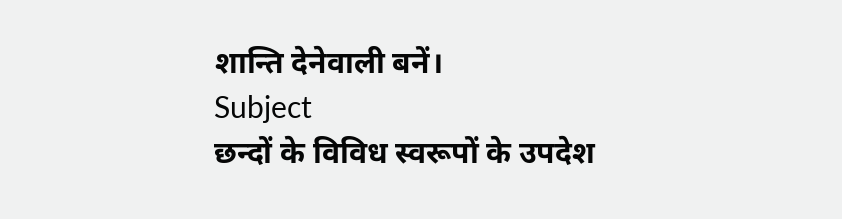शान्ति देनेवाली बनें।
Subject
छन्दों के विविध स्वरूपों के उपदेश